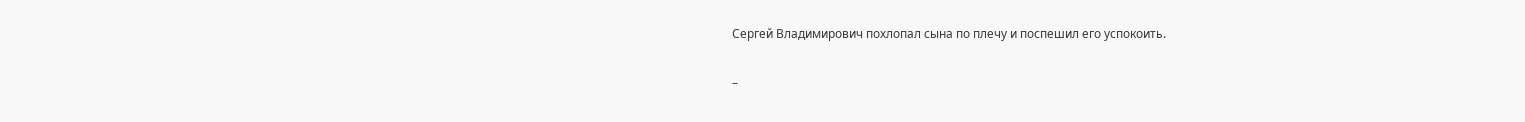Сергей Владимирович похлопал сына по плечу и поспешил его успокоить.

–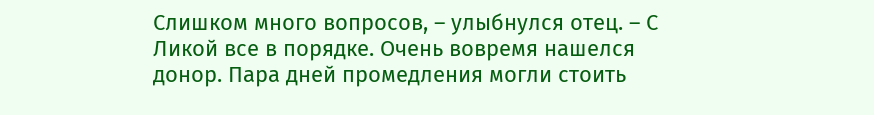Слишком много вопросов, – улыбнулся отец. – С Ликой все в порядке. Очень вовремя нашелся донор. Пара дней промедления могли стоить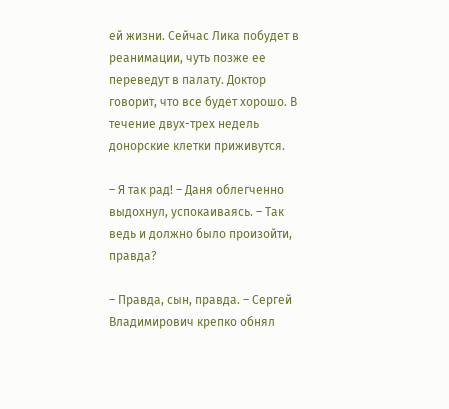ей жизни. Сейчас Лика побудет в реанимации, чуть позже ее переведут в палату. Доктор говорит, что все будет хорошо. В течение двух-трех недель донорские клетки приживутся.

– Я так рад! – Даня облегченно выдохнул, успокаиваясь. – Так ведь и должно было произойти, правда?

– Правда, сын, правда. – Сергей Владимирович крепко обнял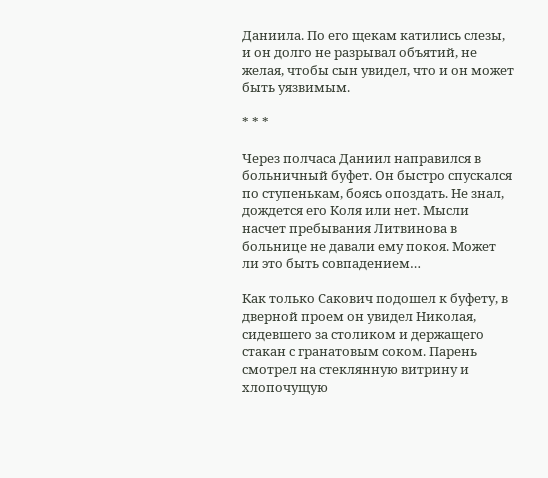Даниила. По его щекам катились слезы, и он долго не разрывал объятий, не желая, чтобы сын увидел, что и он может быть уязвимым.

* * *

Через полчаса Даниил направился в больничный буфет. Он быстро спускался по ступенькам, боясь опоздать. Не знал, дождется его Коля или нет. Мысли насчет пребывания Литвинова в больнице не давали ему покоя. Может ли это быть совпадением…

Как только Сакович подошел к буфету, в дверной проем он увидел Николая, сидевшего за столиком и держащего стакан с гранатовым соком. Парень смотрел на стеклянную витрину и хлопочущую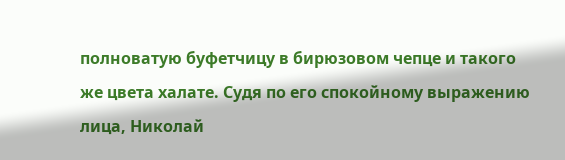полноватую буфетчицу в бирюзовом чепце и такого же цвета халате. Судя по его спокойному выражению лица, Николай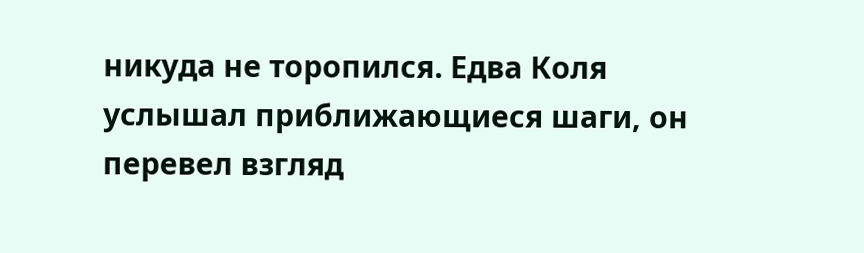никуда не торопился. Едва Коля услышал приближающиеся шаги, он перевел взгляд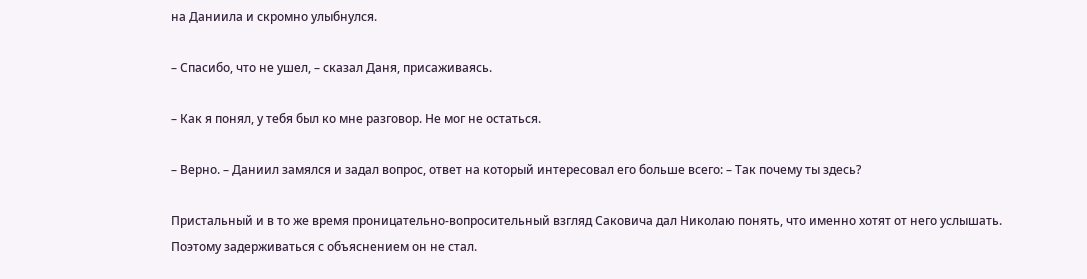на Даниила и скромно улыбнулся.

– Спасибо, что не ушел, – сказал Даня, присаживаясь.

– Как я понял, у тебя был ко мне разговор. Не мог не остаться.

– Верно. – Даниил замялся и задал вопрос, ответ на который интересовал его больше всего: – Так почему ты здесь?

Пристальный и в то же время проницательно-вопросительный взгляд Саковича дал Николаю понять, что именно хотят от него услышать. Поэтому задерживаться с объяснением он не стал.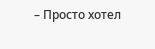– Просто хотел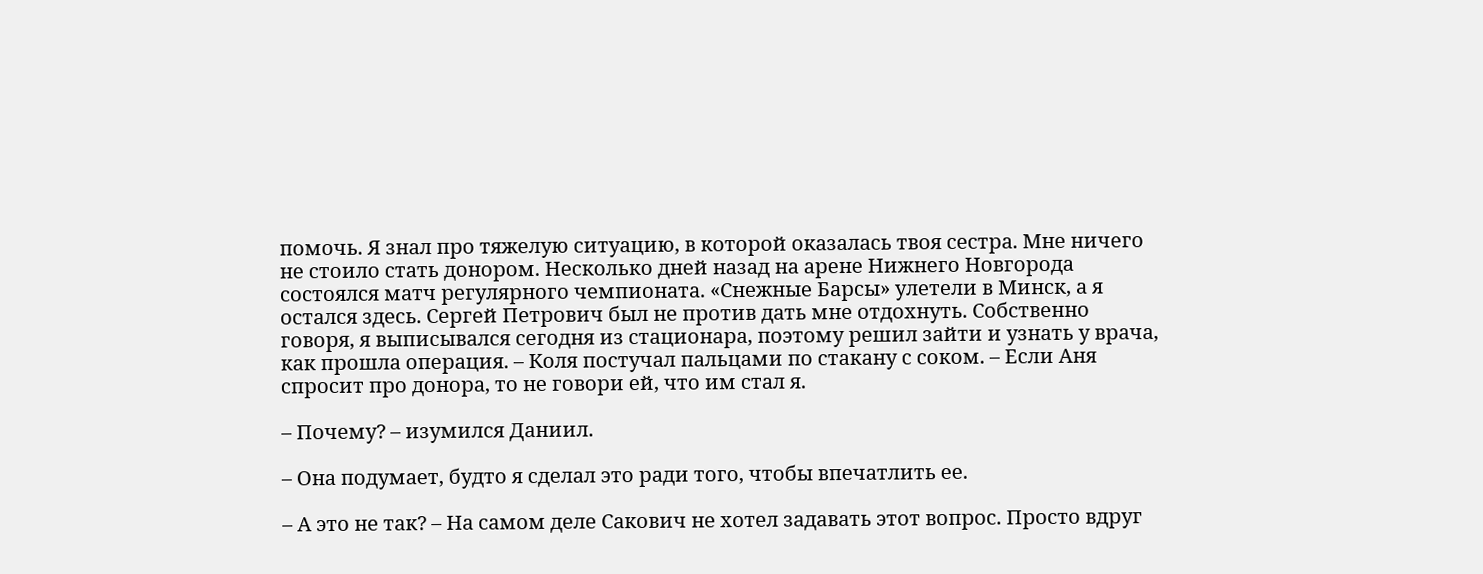помочь. Я знал про тяжелую ситуацию, в которой оказалась твоя сестра. Мне ничего не стоило стать донором. Несколько дней назад на арене Нижнего Новгорода состоялся матч регулярного чемпионата. «Снежные Барсы» улетели в Минск, а я остался здесь. Сергей Петрович был не против дать мне отдохнуть. Собственно говоря, я выписывался сегодня из стационара, поэтому решил зайти и узнать у врача, как прошла операция. – Коля постучал пальцами по стакану с соком. – Если Аня спросит про донора, то не говори ей, что им стал я.

– Почему? – изумился Даниил.

– Она подумает, будто я сделал это ради того, чтобы впечатлить ее.

– А это не так? – На самом деле Сакович не хотел задавать этот вопрос. Просто вдруг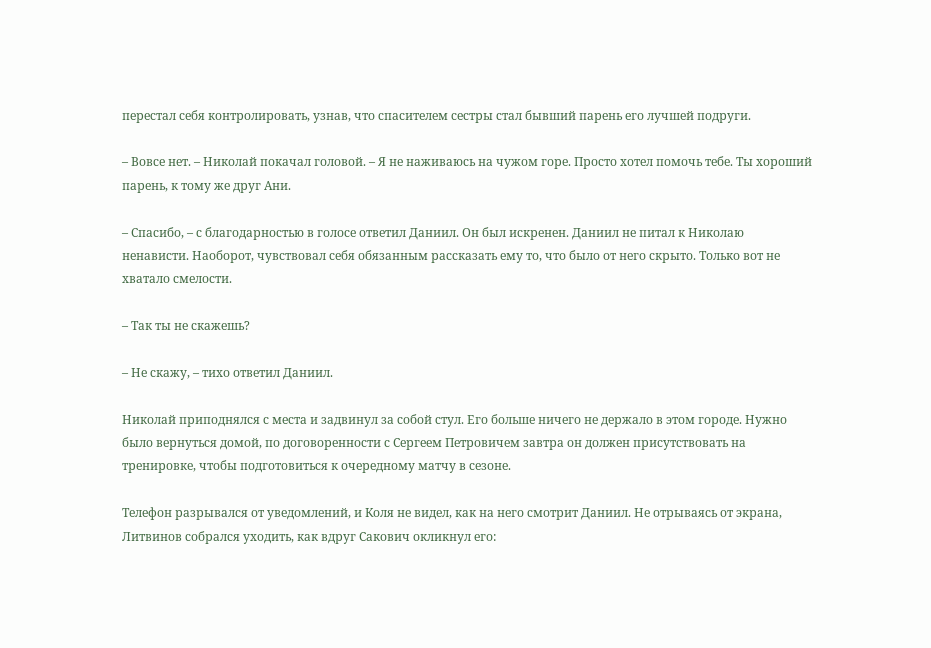перестал себя контролировать, узнав, что спасителем сестры стал бывший парень его лучшей подруги.

– Вовсе нет. – Николай покачал головой. – Я не наживаюсь на чужом горе. Просто хотел помочь тебе. Ты хороший парень, к тому же друг Ани.

– Спасибо, – с благодарностью в голосе ответил Даниил. Он был искренен. Даниил не питал к Николаю ненависти. Наоборот, чувствовал себя обязанным рассказать ему то, что было от него скрыто. Только вот не хватало смелости.

– Так ты не скажешь?

– Не скажу, – тихо ответил Даниил.

Николай приподнялся с места и задвинул за собой стул. Его больше ничего не держало в этом городе. Нужно было вернуться домой, по договоренности с Сергеем Петровичем завтра он должен присутствовать на тренировке, чтобы подготовиться к очередному матчу в сезоне.

Телефон разрывался от уведомлений, и Коля не видел, как на него смотрит Даниил. Не отрываясь от экрана, Литвинов собрался уходить, как вдруг Сакович окликнул его: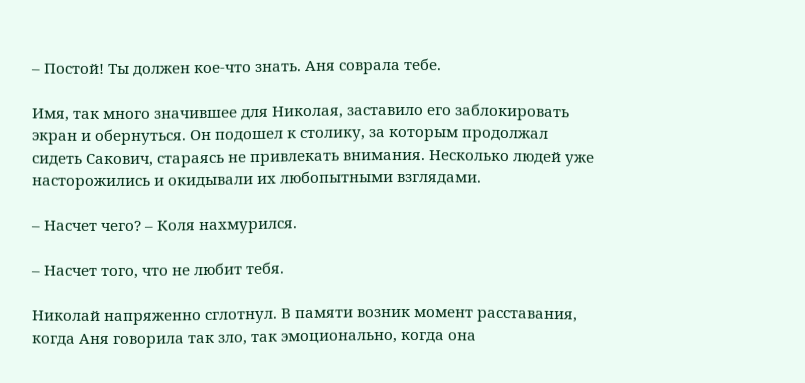– Постой! Ты должен кое-что знать. Аня соврала тебе.

Имя, так много значившее для Николая, заставило его заблокировать экран и обернуться. Он подошел к столику, за которым продолжал сидеть Сакович, стараясь не привлекать внимания. Несколько людей уже насторожились и окидывали их любопытными взглядами.

– Насчет чего? – Коля нахмурился.

– Насчет того, что не любит тебя.

Николай напряженно сглотнул. В памяти возник момент расставания, когда Аня говорила так зло, так эмоционально, когда она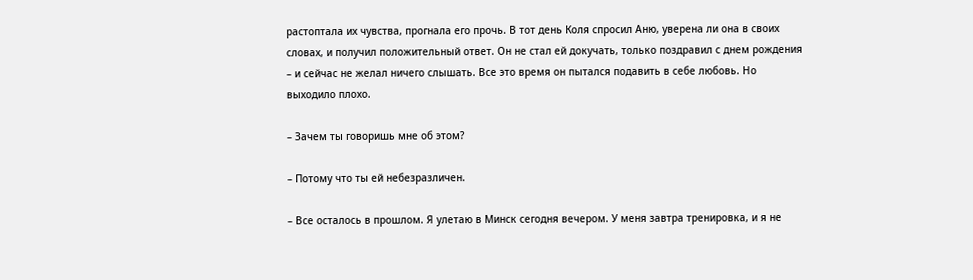растоптала их чувства, прогнала его прочь. В тот день Коля спросил Аню, уверена ли она в своих словах, и получил положительный ответ. Он не стал ей докучать, только поздравил с днем рождения – и сейчас не желал ничего слышать. Все это время он пытался подавить в себе любовь. Но выходило плохо.

– Зачем ты говоришь мне об этом?

– Потому что ты ей небезразличен.

– Все осталось в прошлом. Я улетаю в Минск сегодня вечером. У меня завтра тренировка, и я не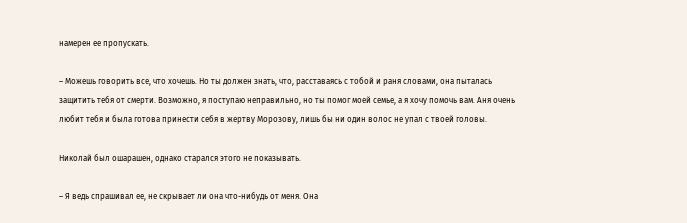намерен ее пропускать.

– Можешь говорить все, что хочешь. Но ты должен знать, что, расставаясь с тобой и раня словами, она пыталась защитить тебя от смерти. Возможно, я поступаю неправильно, но ты помог моей семье, а я хочу помочь вам. Аня очень любит тебя и была готова принести себя в жертву Морозову, лишь бы ни один волос не упал с твоей головы.

Николай был ошарашен, однако старался этого не показывать.

– Я ведь спрашивал ее, не скрывает ли она что-нибудь от меня. Она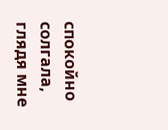спокойно солгала, глядя мне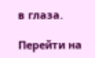в глаза.

Перейти на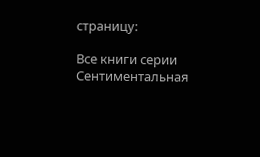страницу:

Все книги серии Сентиментальная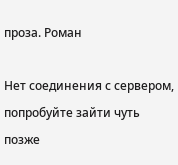проза. Роман

Нет соединения с сервером, попробуйте зайти чуть позже